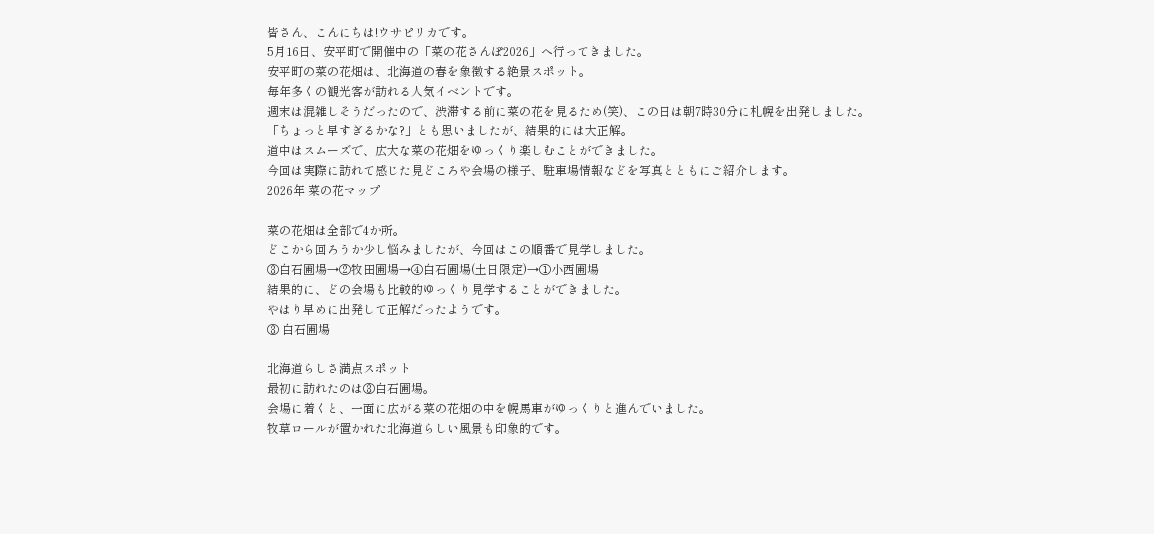皆さん、こんにちは!ウサピリカです。
5月16日、安平町で開催中の「菜の花さんぽ2026」へ行ってきました。
安平町の菜の花畑は、北海道の春を象徴する絶景スポット。
毎年多くの観光客が訪れる人気イベントです。
週末は混雑しそうだったので、渋滞する前に菜の花を見るため(笑)、この日は朝7時30分に札幌を出発しました。
「ちょっと早すぎるかな?」とも思いましたが、結果的には大正解。
道中はスムーズで、広大な菜の花畑をゆっくり楽しむことができました。
今回は実際に訪れて感じた見どころや会場の様子、駐車場情報などを写真とともにご紹介します。
2026年 菜の花マップ

菜の花畑は全部で4か所。
どこから回ろうか少し悩みましたが、今回はこの順番で見学しました。
③白石圃場→②牧田圃場→④白石圃場(土日限定)→①小西圃場
結果的に、どの会場も比較的ゆっくり見学することができました。
やはり早めに出発して正解だったようです。
③ 白石圃場

北海道らしさ満点スポット
最初に訪れたのは③白石圃場。
会場に着くと、一面に広がる菜の花畑の中を幌馬車がゆっくりと進んでいました。
牧草ロールが置かれた北海道らしい風景も印象的です。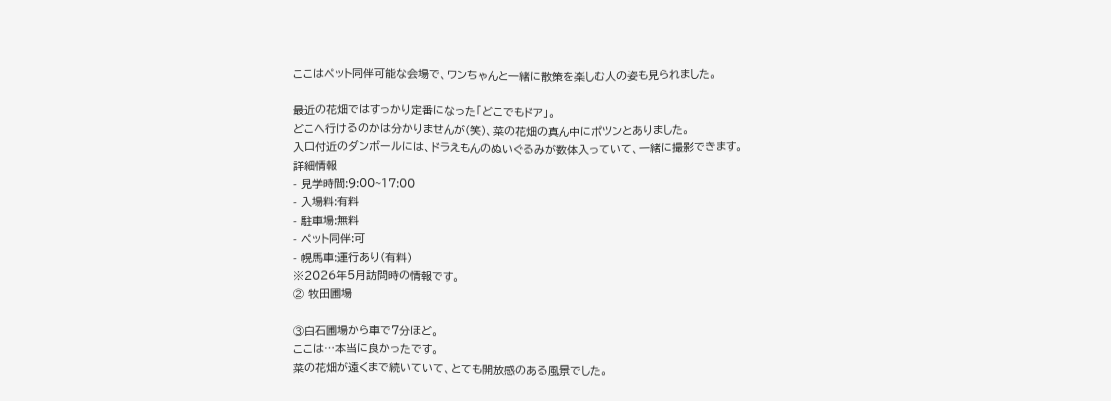ここはペット同伴可能な会場で、ワンちゃんと一緒に散策を楽しむ人の姿も見られました。

最近の花畑ではすっかり定番になった「どこでもドア」。
どこへ行けるのかは分かりませんが(笑)、菜の花畑の真ん中にポツンとありました。
入口付近のダンボールには、ドラえもんのぬいぐるみが数体入っていて、一緒に撮影できます。
詳細情報
- 見学時間:9:00~17:00
- 入場料:有料
- 駐車場:無料
- ペット同伴:可
- 幌馬車:運行あり(有料)
※2026年5月訪問時の情報です。
② 牧田圃場

③白石圃場から車で7分ほど。
ここは…本当に良かったです。
菜の花畑が遠くまで続いていて、とても開放感のある風景でした。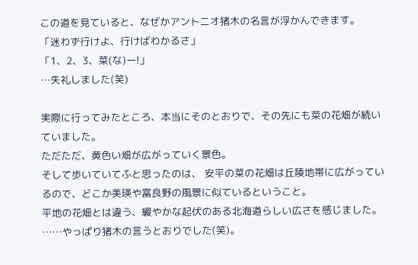この道を見ていると、なぜかアントニオ猪木の名言が浮かんできます。
「迷わず行けよ、行けばわかるさ」
「1、2、3、菜(な)ー!」
…失礼しました(笑)

実際に行ってみたところ、本当にそのとおりで、その先にも菜の花畑が続いていました。
ただただ、黄色い畑が広がっていく景色。
そして歩いていてふと思ったのは、 安平の菜の花畑は丘陵地帯に広がっているので、どこか美瑛や富良野の風景に似ているということ。
平地の花畑とは違う、緩やかな起伏のある北海道らしい広さを感じました。
……やっぱり猪木の言うとおりでした(笑)。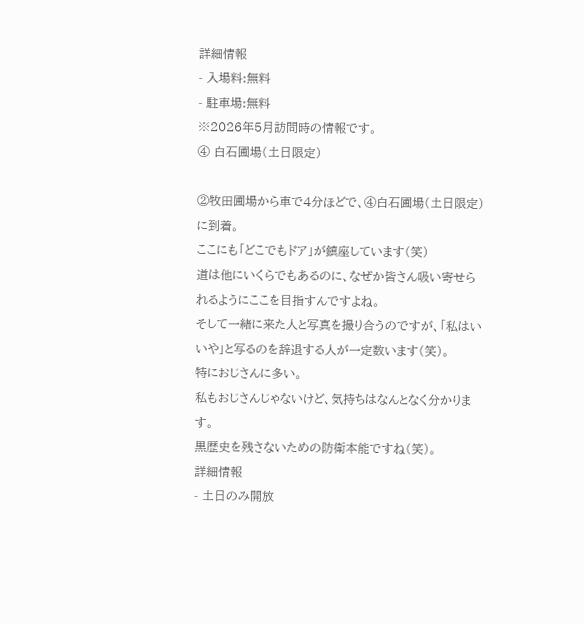詳細情報
- 入場料:無料
- 駐車場:無料
※2026年5月訪問時の情報です。
④ 白石圃場(土日限定)

②牧田圃場から車で4分ほどで、④白石圃場(土日限定)に到着。
ここにも「どこでもドア」が鎮座しています(笑)
道は他にいくらでもあるのに、なぜか皆さん吸い寄せられるようにここを目指すんですよね。
そして一緒に来た人と写真を撮り合うのですが、「私はいいや」と写るのを辞退する人が一定数います(笑)。
特におじさんに多い。
私もおじさんじゃないけど、気持ちはなんとなく分かります。
黒歴史を残さないための防衛本能ですね(笑)。
詳細情報
- 土日のみ開放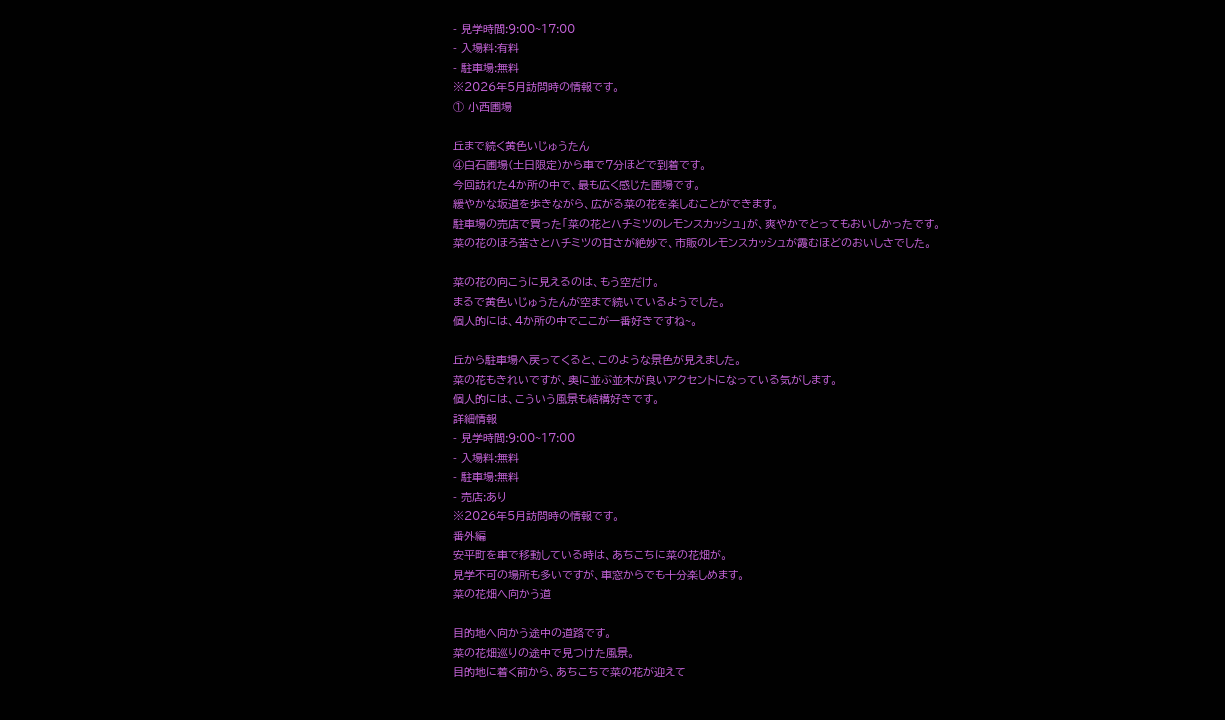- 見学時間:9:00~17:00
- 入場料:有料
- 駐車場:無料
※2026年5月訪問時の情報です。
① 小西圃場

丘まで続く黄色いじゅうたん
④白石圃場(土日限定)から車で7分ほどで到着です。
今回訪れた4か所の中で、最も広く感じた圃場です。
緩やかな坂道を歩きながら、広がる菜の花を楽しむことができます。
駐車場の売店で買った「菜の花とハチミツのレモンスカッシュ」が、爽やかでとってもおいしかったです。
菜の花のほろ苦さとハチミツの甘さが絶妙で、市販のレモンスカッシュが霞むほどのおいしさでした。

菜の花の向こうに見えるのは、もう空だけ。
まるで黄色いじゅうたんが空まで続いているようでした。
個人的には、4か所の中でここが一番好きですね~。

丘から駐車場へ戻ってくると、このような景色が見えました。
菜の花もきれいですが、奥に並ぶ並木が良いアクセントになっている気がします。
個人的には、こういう風景も結構好きです。
詳細情報
- 見学時間:9:00~17:00
- 入場料:無料
- 駐車場:無料
- 売店:あり
※2026年5月訪問時の情報です。
番外編
安平町を車で移動している時は、あちこちに菜の花畑が。
見学不可の場所も多いですが、車窓からでも十分楽しめます。
菜の花畑へ向かう道

目的地へ向かう途中の道路です。
菜の花畑巡りの途中で見つけた風景。
目的地に着く前から、あちこちで菜の花が迎えて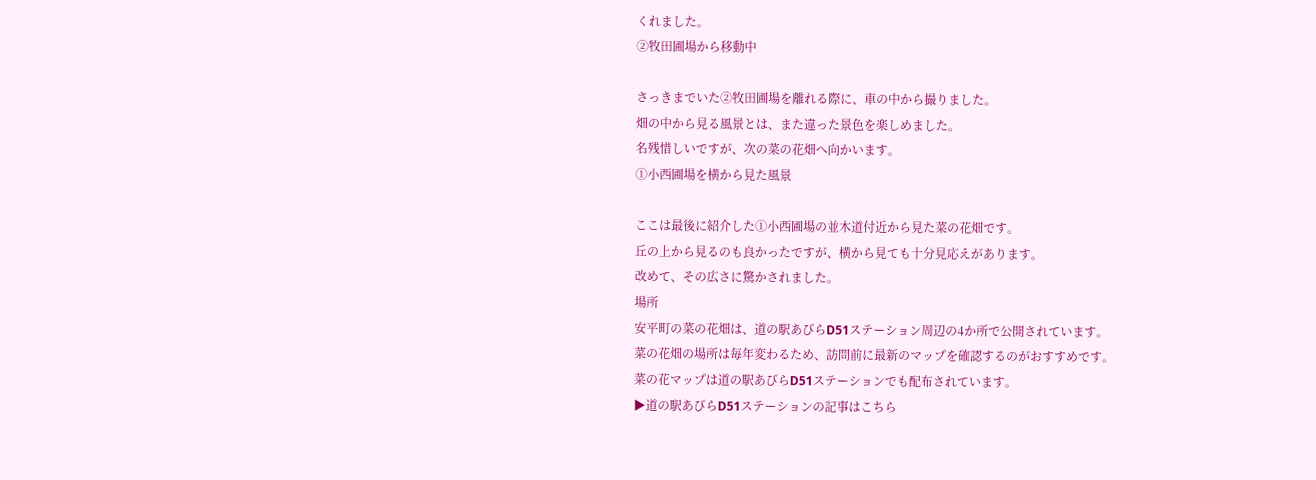くれました。
②牧田圃場から移動中

さっきまでいた②牧田圃場を離れる際に、車の中から撮りました。
畑の中から見る風景とは、また違った景色を楽しめました。
名残惜しいですが、次の菜の花畑へ向かいます。
①小西圃場を横から見た風景

ここは最後に紹介した①小西圃場の並木道付近から見た菜の花畑です。
丘の上から見るのも良かったですが、横から見ても十分見応えがあります。
改めて、その広さに驚かされました。
場所
安平町の菜の花畑は、道の駅あびらD51ステーション周辺の4か所で公開されています。
菜の花畑の場所は毎年変わるため、訪問前に最新のマップを確認するのがおすすめです。
菜の花マップは道の駅あびらD51ステーションでも配布されています。
▶道の駅あびらD51ステーションの記事はこちら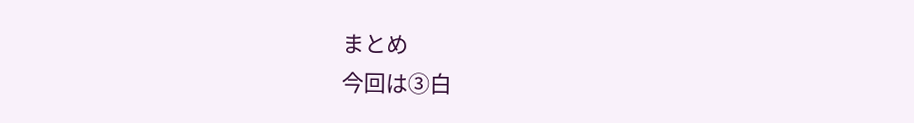まとめ
今回は③白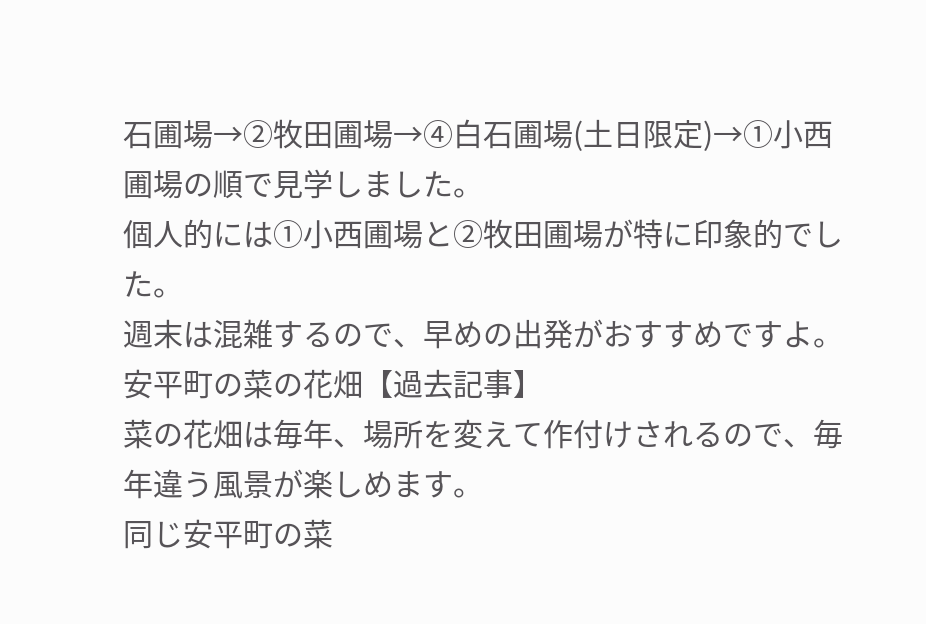石圃場→②牧田圃場→④白石圃場(土日限定)→①小西圃場の順で見学しました。
個人的には①小西圃場と②牧田圃場が特に印象的でした。
週末は混雑するので、早めの出発がおすすめですよ。
安平町の菜の花畑【過去記事】
菜の花畑は毎年、場所を変えて作付けされるので、毎年違う風景が楽しめます。
同じ安平町の菜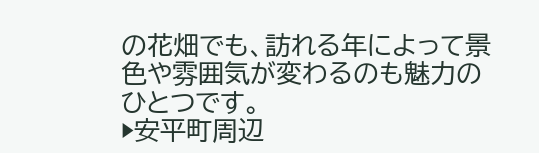の花畑でも、訪れる年によって景色や雰囲気が変わるのも魅力のひとつです。
▶安平町周辺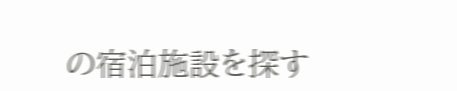の宿泊施設を探す